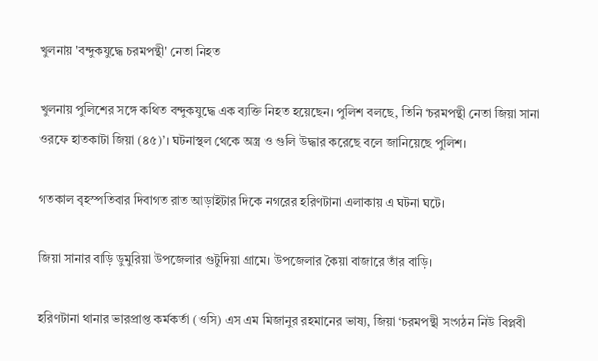খুলনায় 'বন্দুকযুদ্ধে চরমপন্থী' নেতা নিহত

খুলনায় পুলিশের সঙ্গে কথিত বন্দুকযুদ্ধে এক ব্যক্তি নিহত হয়েছেন। পুলিশ বলছে, তিনি ‘চরমপন্থী নেতা জিয়া সানা ওরফে হাতকাটা জিয়া (৪৫)’। ঘটনাস্থল থেকে অস্ত্র ও গুলি উদ্ধার করেছে বলে জানিয়েছে পুলিশ।

গতকাল বৃহস্পতিবার দিবাগত রাত আড়াইটার দিকে নগরের হরিণটানা এলাকায় এ ঘটনা ঘটে।

জিয়া সানার বাড়ি ডুমুরিয়া উপজেলার গুটুদিয়া গ্রামে। উপজেলার কৈয়া বাজারে তাঁর বাড়ি।

হরিণটানা থানার ভারপ্রাপ্ত কর্মকর্তা (ওসি) এস এম মিজানুর রহমানের ভাষ্য, জিয়া ‘চরমপন্থী সংগঠন নিউ বিপ্লবী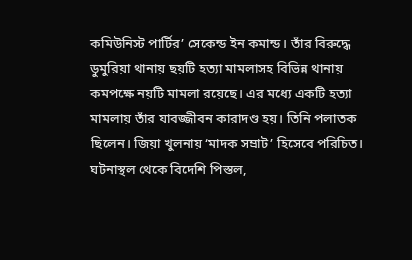কমিউনিস্ট পার্টির’ সেকেন্ড ইন কমান্ড। তাঁর বিরুদ্ধে ডুমুরিয়া থানায় ছয়টি হত্যা মামলাসহ বিভিন্ন থানায় কমপক্ষে নয়টি মামলা রয়েছে। এর মধ্যে একটি হত্যা মামলায় তাঁর যাবজ্জীবন কারাদণ্ড হয়। তিনি পলাতক ছিলেন। জিয়া খুলনায় ‘মাদক সম্রাট’ হিসেবে পরিচিত। ঘটনাস্থল থেকে বিদেশি পিস্তল,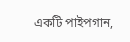একটি পাইপগান,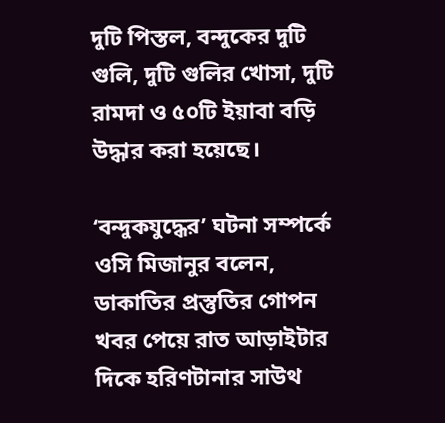দুটি পিস্তল, বন্দুকের দুটি গুলি, দুটি গুলির খোসা, দুটি রামদা ও ৫০টি ইয়াবা বড়ি উদ্ধার করা হয়েছে।

‘বন্দুকযুদ্ধের’ ঘটনা সম্পর্কে ওসি মিজানুর বলেন, ডাকাতির প্রস্তুতির গোপন খবর পেয়ে রাত আড়াইটার দিকে হরিণটানার সাউথ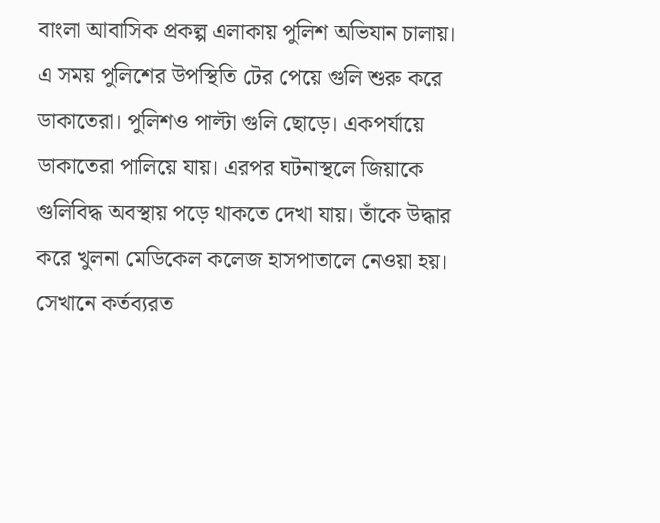বাংলা আবাসিক প্রকল্প এলাকায় পুলিশ অভিযান চালায়। এ সময় পুলিশের উপস্থিতি টের পেয়ে গুলি শুরু করে ডাকাতেরা। পুলিশও পাল্টা গুলি ছোড়ে। একপর্যায়ে ডাকাতেরা পালিয়ে যায়। এরপর ঘটনাস্থলে জিয়াকে গুলিবিদ্ধ অবস্থায় পড়ে থাকতে দেখা যায়। তাঁকে উদ্ধার করে খুলনা মেডিকেল কলেজ হাসপাতালে নেওয়া হয়। সেখানে কর্তব্যরত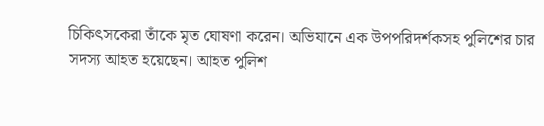চিকিৎসকেরা তাঁকে মৃত ঘোষণা করেন। অভিযানে এক উপপরিদর্শকসহ পুলিশের চার সদস্য আহত হয়েছেন। আহত পুলিশ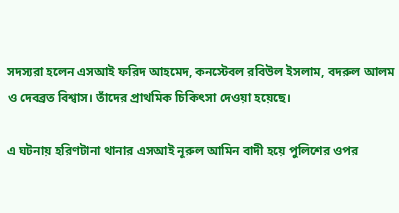সদস্যরা হলেন এসআই ফরিদ আহমেদ, কনস্টেবল রবিউল ইসলাম, বদরুল আলম ও দেবব্রত বিশ্বাস। তাঁদের প্রাথমিক চিকিৎসা দেওয়া হয়েছে।

এ ঘটনায় হরিণটানা থানার এসআই নূরুল আমিন বাদী হয়ে পুলিশের ওপর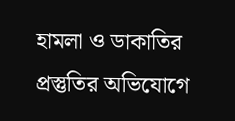হামলা ও ডাকাতির প্রস্তুতির অভিযোগে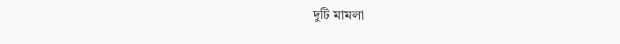দুটি মামলা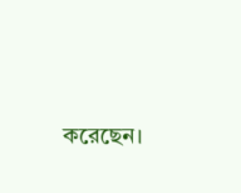করেছেন।